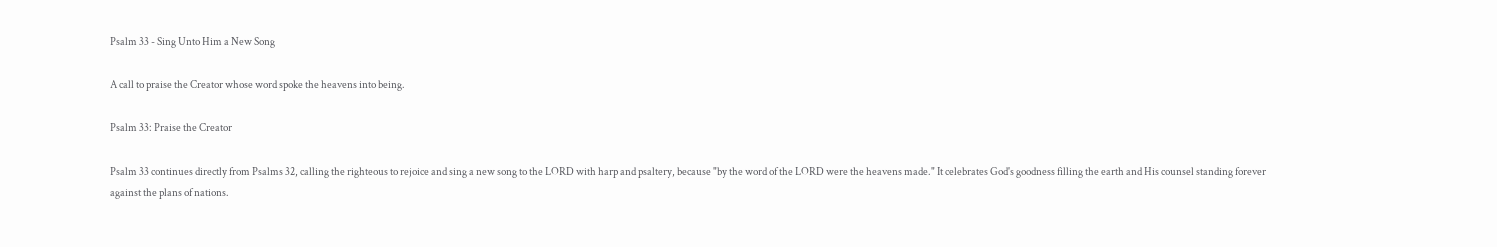Psalm 33 - Sing Unto Him a New Song

A call to praise the Creator whose word spoke the heavens into being.

Psalm 33: Praise the Creator

Psalm 33 continues directly from Psalms 32, calling the righteous to rejoice and sing a new song to the LORD with harp and psaltery, because "by the word of the LORD were the heavens made." It celebrates God's goodness filling the earth and His counsel standing forever against the plans of nations.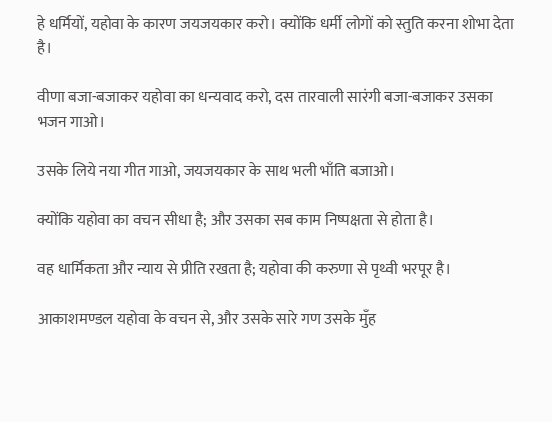हे धर्मियों, यहोवा के कारण जयजयकार करो। क्योंकि धर्मी लोगों को स्तुति करना शोभा देता है।

वीणा बजा-बजाकर यहोवा का धन्यवाद करो, दस तारवाली सारंगी बजा-बजाकर उसका भजन गाओ।

उसके लिये नया गीत गाओ, जयजयकार के साथ भली भाँति बजाओ।

क्योंकि यहोवा का वचन सीधा है; और उसका सब काम निष्पक्षता से होता है।

वह धार्मिकता और न्याय से प्रीति रखता है; यहोवा की करुणा से पृथ्वी भरपूर है।

आकाशमण्डल यहोवा के वचन से, और उसके सारे गण उसके मुँह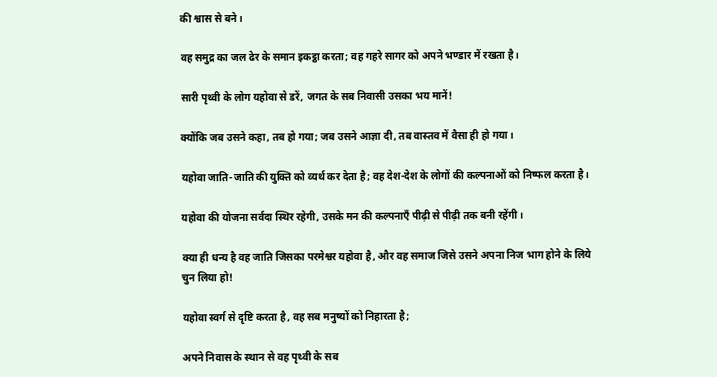की श्वास से बने।

वह समुद्र का जल ढेर के समान इकट्ठा करता; वह गहरे सागर को अपने भण्डार में रखता है।

सारी पृथ्वी के लोग यहोवा से डरें, जगत के सब निवासी उसका भय मानें!

क्योंकि जब उसने कहा, तब हो गया; जब उसने आज्ञा दी, तब वास्तव में वैसा ही हो गया।

यहोवा जाति-जाति की युक्ति को व्यर्थ कर देता है; वह देश-देश के लोगों की कल्पनाओं को निष्फल करता है।

यहोवा की योजना सर्वदा स्थिर रहेगी, उसके मन की कल्पनाएँ पीढ़ी से पीढ़ी तक बनी रहेंगी।

क्या ही धन्य है वह जाति जिसका परमेश्वर यहोवा है, और वह समाज जिसे उसने अपना निज भाग होने के लिये चुन लिया हो!

यहोवा स्वर्ग से दृष्टि करता है, वह सब मनुष्यों को निहारता है;

अपने निवास के स्थान से वह पृथ्वी के सब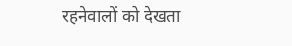रहनेवालों को देखता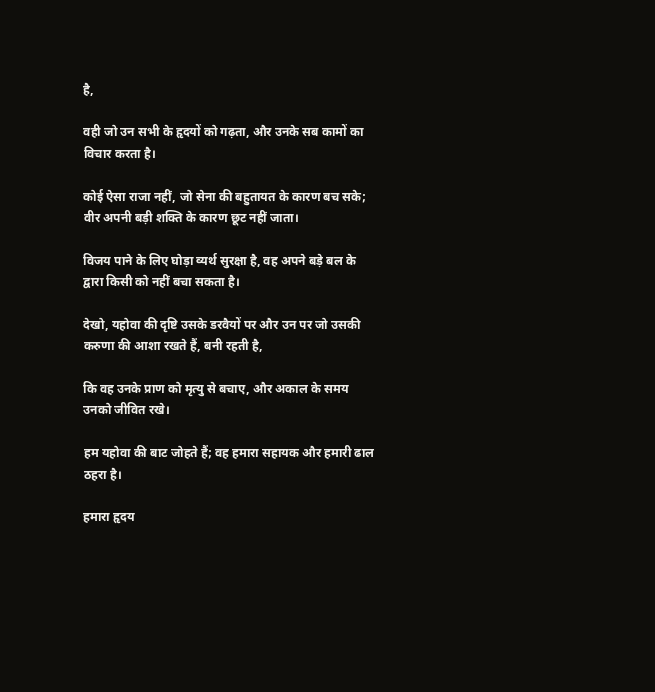है,

वही जो उन सभी के हृदयों को गढ़ता, और उनके सब कामों का विचार करता है।

कोई ऐसा राजा नहीं, जो सेना की बहुतायत के कारण बच सके; वीर अपनी बड़ी शक्ति के कारण छूट नहीं जाता।

विजय पाने के लिए घोड़ा व्यर्थ सुरक्षा है, वह अपने बड़े बल के द्वारा किसी को नहीं बचा सकता है।

देखो, यहोवा की दृष्टि उसके डरवैयों पर और उन पर जो उसकी करुणा की आशा रखते हैं, बनी रहती है,

कि वह उनके प्राण को मृत्यु से बचाए, और अकाल के समय उनको जीवित रखे।

हम यहोवा की बाट जोहते हैं; वह हमारा सहायक और हमारी ढाल ठहरा है।

हमारा हृदय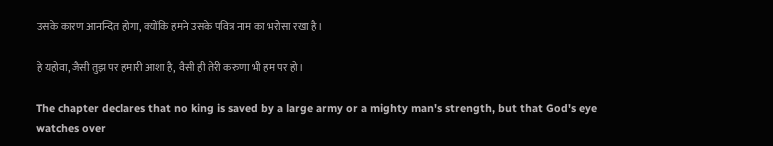उसके कारण आनन्दित होगा, क्योंकि हमने उसके पवित्र नाम का भरोसा रखा है।

हे यहोवा, जैसी तुझ पर हमारी आशा है, वैसी ही तेरी करुणा भी हम पर हो।

The chapter declares that no king is saved by a large army or a mighty man's strength, but that God's eye watches over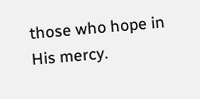those who hope in His mercy.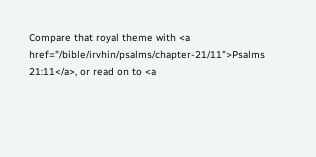Compare that royal theme with <a href="/bible/irvhin/psalms/chapter-21/11">Psalms 21:11</a>, or read on to <a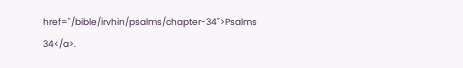href="/bible/irvhin/psalms/chapter-34">Psalms 34</a>.